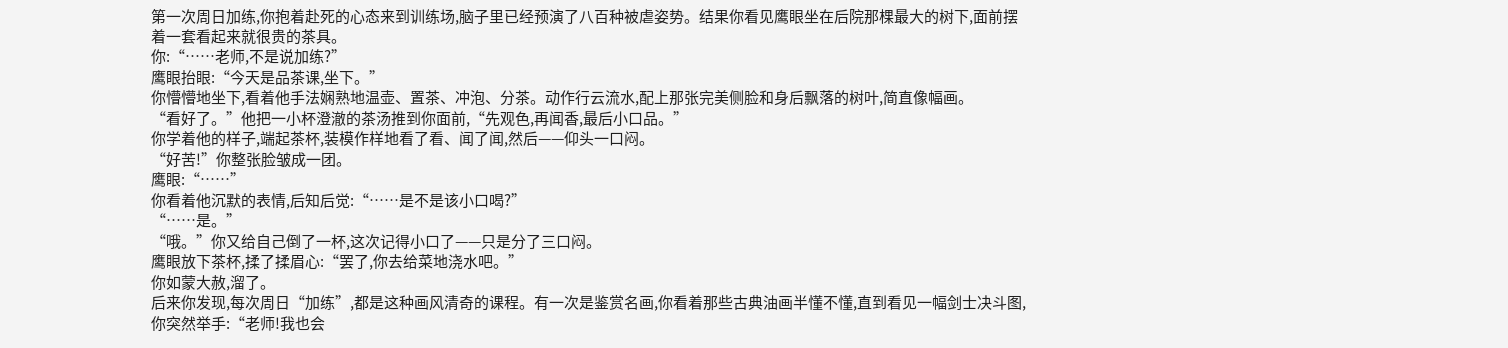第一次周日加练,你抱着赴死的心态来到训练场,脑子里已经预演了八百种被虐姿势。结果你看见鹰眼坐在后院那棵最大的树下,面前摆着一套看起来就很贵的茶具。
你:“……老师,不是说加练?”
鹰眼抬眼:“今天是品茶课,坐下。”
你懵懵地坐下,看着他手法娴熟地温壶、置茶、冲泡、分茶。动作行云流水,配上那张完美侧脸和身后飘落的树叶,简直像幅画。
“看好了。”他把一小杯澄澈的茶汤推到你面前,“先观色,再闻香,最后小口品。”
你学着他的样子,端起茶杯,装模作样地看了看、闻了闻,然后——仰头一口闷。
“好苦!”你整张脸皱成一团。
鹰眼:“……”
你看着他沉默的表情,后知后觉:“……是不是该小口喝?”
“……是。”
“哦。”你又给自己倒了一杯,这次记得小口了——只是分了三口闷。
鹰眼放下茶杯,揉了揉眉心:“罢了,你去给菜地浇水吧。”
你如蒙大赦,溜了。
后来你发现,每次周日“加练”,都是这种画风清奇的课程。有一次是鉴赏名画,你看着那些古典油画半懂不懂,直到看见一幅剑士决斗图,你突然举手:“老师!我也会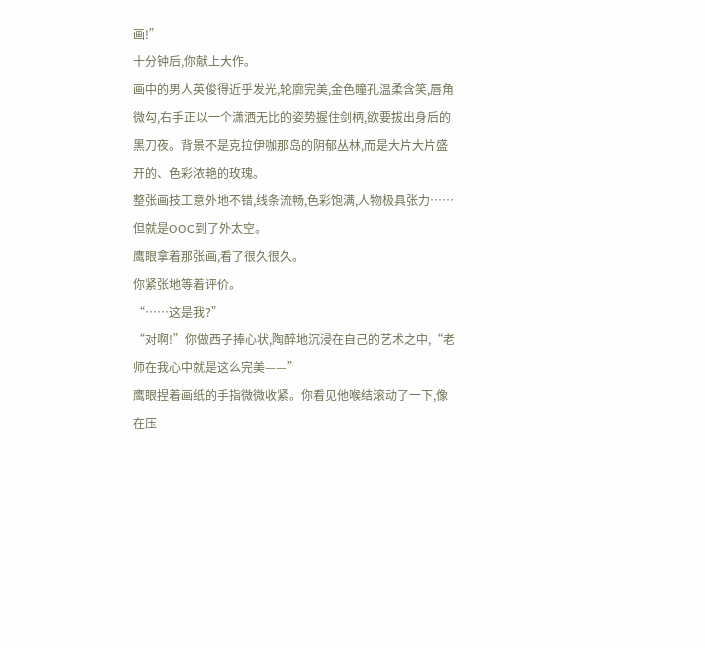画!”
十分钟后,你献上大作。
画中的男人英俊得近乎发光,轮廓完美,金色瞳孔温柔含笑,唇角微勾,右手正以一个潇洒无比的姿势握住剑柄,欲要拔出身后的黑刀夜。背景不是克拉伊咖那岛的阴郁丛林,而是大片大片盛开的、色彩浓艳的玫瑰。
整张画技工意外地不错,线条流畅,色彩饱满,人物极具张力……
但就是OOC到了外太空。
鹰眼拿着那张画,看了很久很久。
你紧张地等着评价。
“……这是我?”
“对啊!”你做西子捧心状,陶醉地沉浸在自己的艺术之中,“老师在我心中就是这么完美——”
鹰眼捏着画纸的手指微微收紧。你看见他喉结滚动了一下,像在压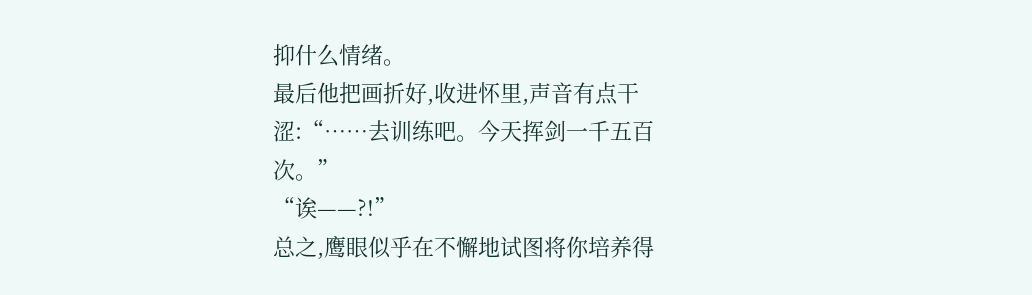抑什么情绪。
最后他把画折好,收进怀里,声音有点干涩:“……去训练吧。今天挥剑一千五百次。”
“诶——?!”
总之,鹰眼似乎在不懈地试图将你培养得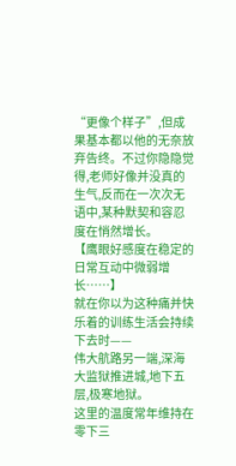“更像个样子”,但成果基本都以他的无奈放弃告终。不过你隐隐觉得,老师好像并没真的生气,反而在一次次无语中,某种默契和容忍度在悄然增长。
【鹰眼好感度在稳定的日常互动中微弱增长……】
就在你以为这种痛并快乐着的训练生活会持续下去时——
伟大航路另一端,深海大监狱推进城,地下五层,极寒地狱。
这里的温度常年维持在零下三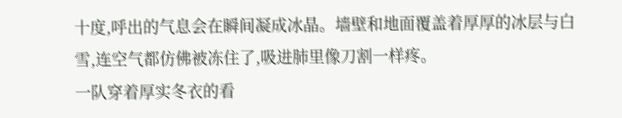十度,呼出的气息会在瞬间凝成冰晶。墙壁和地面覆盖着厚厚的冰层与白雪,连空气都仿佛被冻住了,吸进肺里像刀割一样疼。
一队穿着厚实冬衣的看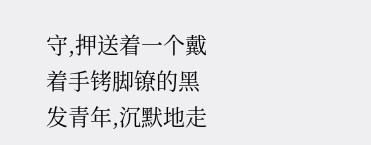守,押送着一个戴着手铐脚镣的黑发青年,沉默地走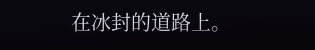在冰封的道路上。